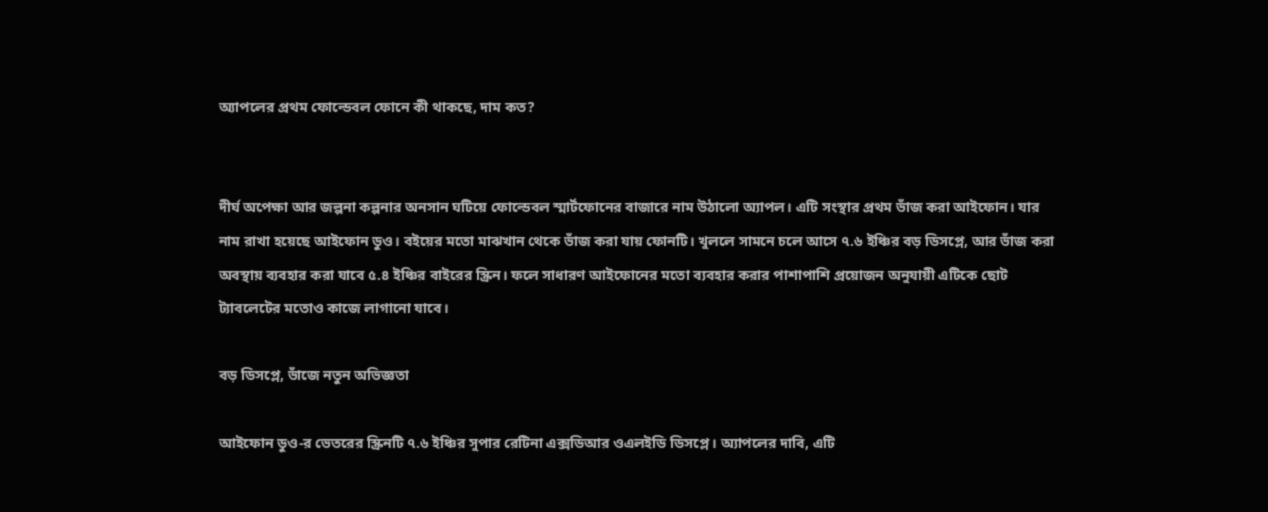অ্যাপলের প্রথম ফোল্ডেবল ফোনে কী থাকছে, দাম কত?


দীর্ঘ অপেক্ষা আর জল্পনা কল্পনার অনসান ঘটিয়ে ফোল্ডেবল স্মার্টফোনের বাজারে নাম উঠালো অ্যাপল। এটি সংস্থার প্রথম ভাঁজ করা আইফোন। যার নাম রাখা হয়েছে আইফোন ডুও। বইয়ের মতো মাঝখান থেকে ভাঁজ করা যায় ফোনটি। খুললে সামনে চলে আসে ৭.৬ ইঞ্চির বড় ডিসপ্লে, আর ভাঁজ করা অবস্থায় ব্যবহার করা যাবে ৫.৪ ইঞ্চির বাইরের স্ক্রিন। ফলে সাধারণ আইফোনের মতো ব্যবহার করার পাশাপাশি প্রয়োজন অনুযায়ী এটিকে ছোট ট্যাবলেটের মতোও কাজে লাগানো যাবে।

বড় ডিসপ্লে, ভাঁজে নতুন অভিজ্ঞতা

আইফোন ডুও-র ভেতরের স্ক্রিনটি ৭.৬ ইঞ্চির সুপার রেটিনা এক্সডিআর ওএলইডি ডিসপ্লে। অ্যাপলের দাবি, এটি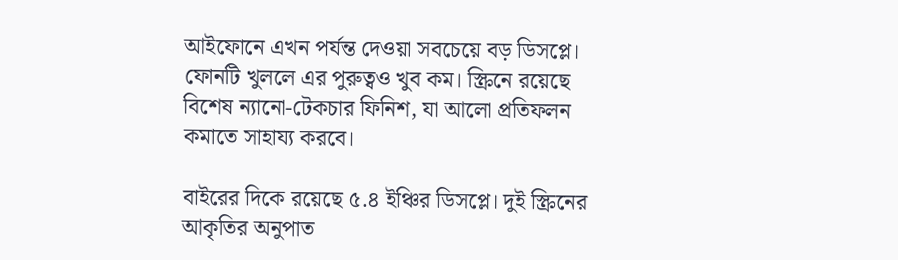আইফোনে এখন পর্যন্ত দেওয়া সবচেয়ে বড় ডিসপ্লে। ফোনটি খুললে এর পুরুত্বও খুব কম। স্ক্রিনে রয়েছে বিশেষ ন্যানো-টেকচার ফিনিশ, যা আলো প্রতিফলন কমাতে সাহায্য করবে।

বাইরের দিকে রয়েছে ৫.৪ ইঞ্চির ডিসপ্লে। দুই স্ক্রিনের আকৃতির অনুপাত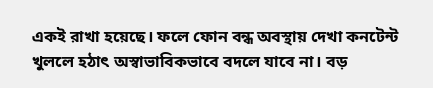একই রাখা হয়েছে। ফলে ফোন বন্ধ অবস্থায় দেখা কনটেন্ট খুললে হঠাৎ অস্বাভাবিকভাবে বদলে যাবে না। বড়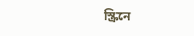স্ক্রিনে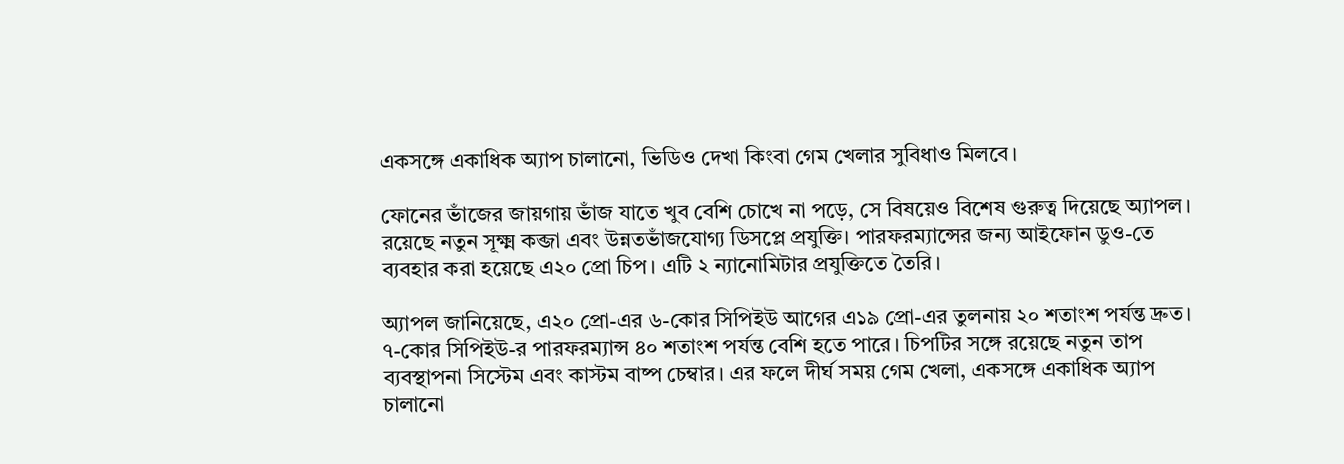একসঙ্গে একাধিক অ্যাপ চালানো, ভিডিও দেখা কিংবা গেম খেলার সুবিধাও মিলবে।

ফোনের ভাঁজের জায়গায় ভাঁজ যাতে খুব বেশি চোখে না পড়ে, সে বিষয়েও বিশেষ গুরুত্ব দিয়েছে অ্যাপল। রয়েছে নতুন সূক্ষ্ম কব্জা এবং উন্নতভাঁজযোগ্য ডিসপ্লে প্রযুক্তি। পারফরম্যান্সের জন্য আইফোন ডুও-তে ব্যবহার করা হয়েছে এ২০ প্রো চিপ। এটি ২ ন্যানোমিটার প্রযুক্তিতে তৈরি।

অ্যাপল জানিয়েছে, এ২০ প্রো-এর ৬-কোর সিপিইউ আগের এ১৯ প্রো-এর তুলনায় ২০ শতাংশ পর্যন্ত দ্রুত। ৭-কোর সিপিইউ-র পারফরম্যান্স ৪০ শতাংশ পর্যন্ত বেশি হতে পারে। চিপটির সঙ্গে রয়েছে নতুন তাপ ব্যবস্থাপনা সিস্টেম এবং কাস্টম বাষ্প চেম্বার। এর ফলে দীর্ঘ সময় গেম খেলা, একসঙ্গে একাধিক অ্যাপ চালানো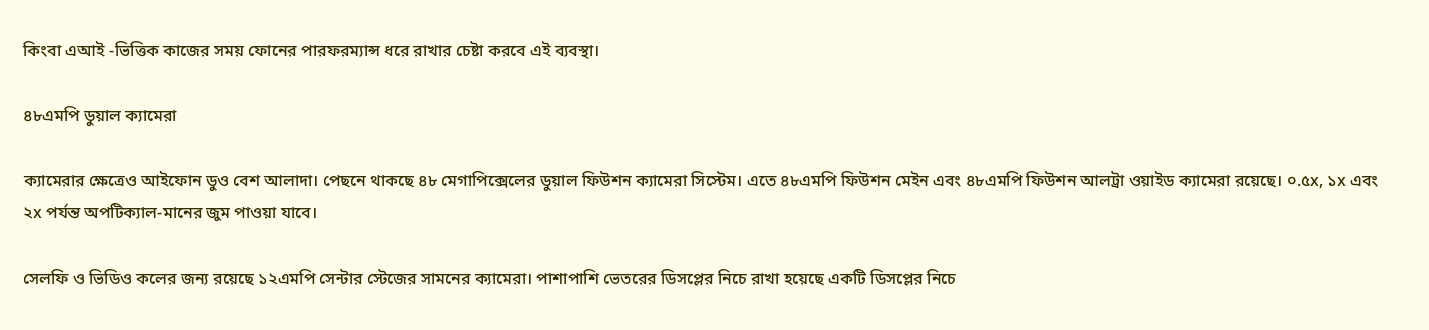কিংবা এআই -ভিত্তিক কাজের সময় ফোনের পারফরম্যান্স ধরে রাখার চেষ্টা করবে এই ব্যবস্থা।

৪৮এমপি ডুয়াল ক্যামেরা

ক্যামেরার ক্ষেত্রেও আইফোন ডুও বেশ আলাদা। পেছনে থাকছে ৪৮ মেগাপিক্সেলের ডুয়াল ফিউশন ক্যামেরা সিস্টেম। এতে ৪৮এমপি ফিউশন মেইন এবং ৪৮এমপি ফিউশন আলট্রা ওয়াইড ক্যামেরা রয়েছে। ০.৫x, ১x এবং ২x পর্যন্ত অপটিক্যাল-মানের জুম পাওয়া যাবে।

সেলফি ও ভিডিও কলের জন্য রয়েছে ১২এমপি সেন্টার স্টেজের সামনের ক্যামেরা। পাশাপাশি ভেতরের ডিসপ্লের নিচে রাখা হয়েছে একটি ডিসপ্লের নিচে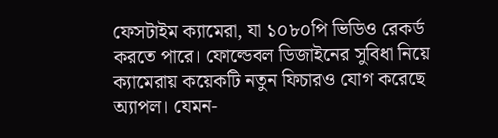ফেসটাইম ক্যামেরা, যা ১০৮০পি ভিডিও রেকর্ড করতে পারে। ফোল্ডেবল ডিজাইনের সুবিধা নিয়ে ক্যামেরায় কয়েকটি নতুন ফিচারও যোগ করেছে অ্যাপল। যেমন-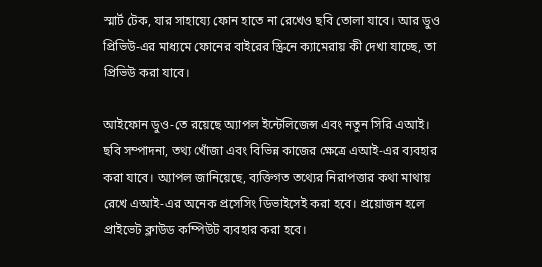স্মার্ট টেক, যার সাহায্যে ফোন হাতে না রেখেও ছবি তোলা যাবে। আর ডুও প্রিভিউ-এর মাধ্যমে ফোনের বাইরের স্ক্রিনে ক্যামেরায় কী দেখা যাচ্ছে, তা প্রিভিউ করা যাবে।

আইফোন ডুও-তে রয়েছে অ্যাপল ইন্টেলিজেন্স এবং নতুন সিরি এআই। ছবি সম্পাদনা, তথ্য খোঁজা এবং বিভিন্ন কাজের ক্ষেত্রে এআই-এর ব্যবহার করা যাবে। অ্যাপল জানিয়েছে, ব্যক্তিগত তথ্যের নিরাপত্তার কথা মাথায় রেখে এআই-এর অনেক প্রসেসিং ডিভাইসেই করা হবে। প্রয়োজন হলে প্রাইভেট ক্লাউড কম্পিউট ব্যবহার করা হবে।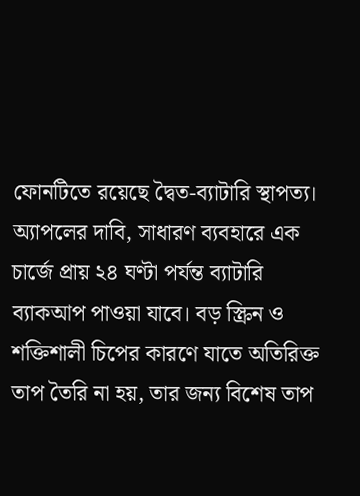ফোনটিতে রয়েছে দ্বৈত-ব্যাটারি স্থাপত্য। অ্যাপলের দাবি, সাধারণ ব্যবহারে এক চার্জে প্রায় ২৪ ঘণ্টা পর্যন্ত ব্যাটারি ব্যাকআপ পাওয়া যাবে। বড় স্ক্রিন ও শক্তিশালী চিপের কারণে যাতে অতিরিক্ত তাপ তৈরি না হয়, তার জন্য বিশেষ তাপ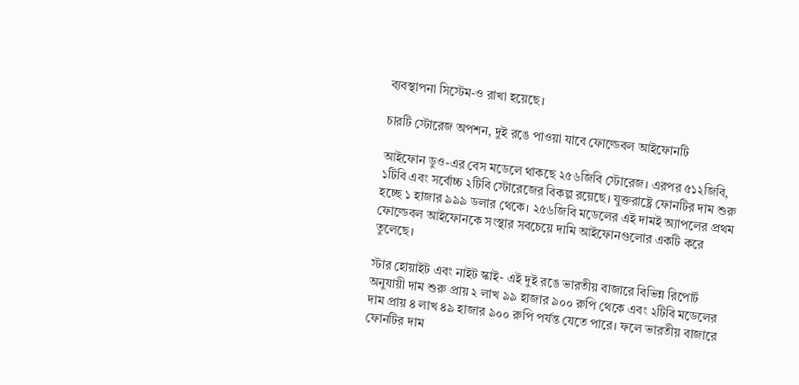ব্যবস্থাপনা সিস্টেম-ও রাখা হয়েছে।

চারটি স্টোরেজ অপশন, দুই রঙে পাওয়া যাবে ফোল্ডেবল আইফোনটি

আইফোন ডুও-এর বেস মডেলে থাকছে ২৫৬জিবি স্টোরেজ। এরপর ৫১২জিবি, ১টিবি এবং সর্বোচ্চ ২টিবি স্টোরেজের বিকল্প রয়েছে। যুক্তরাষ্ট্রে ফোনটির দাম শুরু হচ্ছে ১ হাজার ৯৯৯ ডলার থেকে। ২৫৬জিবি মডেলের এই দামই অ্যাপলের প্রথম ফোল্ডেবল আইফোনকে সংস্থার সবচেয়ে দামি আইফোনগুলোর একটি করে তুলেছে।

স্টার হোয়াইট এবং নাইট স্কাই- এই দুই রঙে ভারতীয় বাজারে বিভিন্ন রিপোর্ট অনুযায়ী দাম শুরু প্রায় ২ লাখ ৯৯ হাজার ৯০০ রুপি থেকে এবং ২টিবি মডেলের দাম প্রায় ৪ লাখ ৪৯ হাজার ৯০০ রুপি পর্যন্ত যেতে পারে। ফলে ভারতীয় বাজারে ফোনটির দাম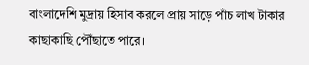বাংলাদেশি মুদ্রায় হিসাব করলে প্রায় সাড়ে পাঁচ লাখ টাকার কাছাকাছি পৌঁছাতে পারে।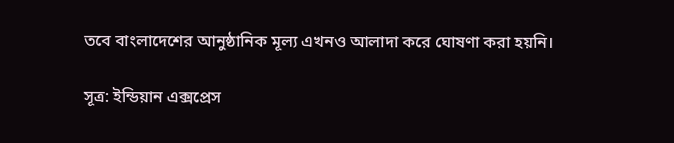তবে বাংলাদেশের আনুষ্ঠানিক মূল্য এখনও আলাদা করে ঘোষণা করা হয়নি।

সূত্র: ইন্ডিয়ান এক্সপ্রেস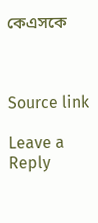কেএসকে



Source link

Leave a Reply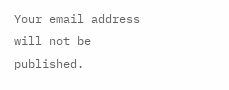Your email address will not be published.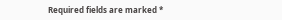Required fields are marked *